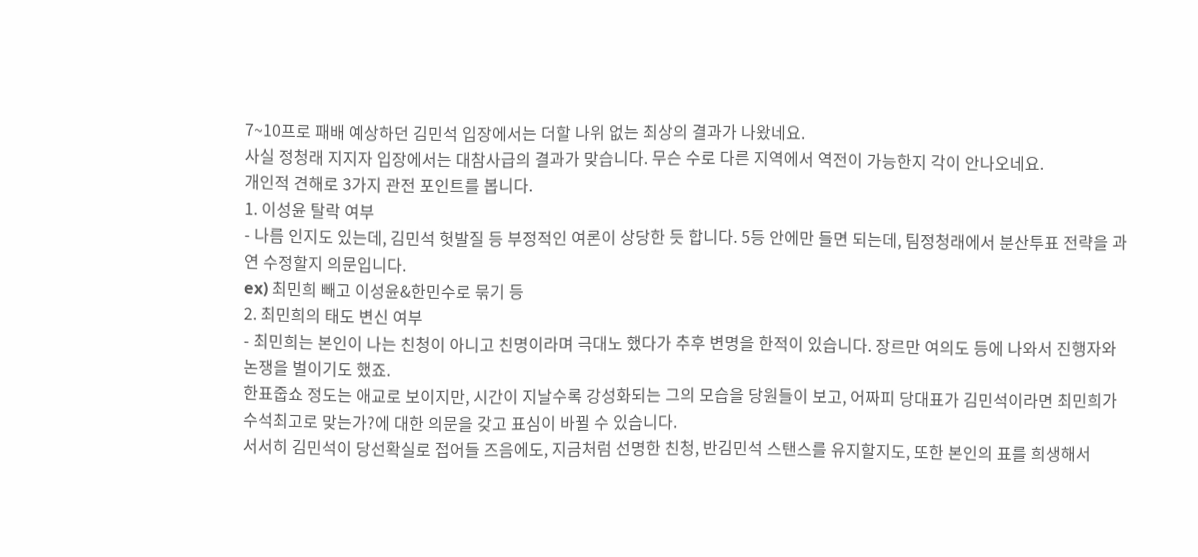7~10프로 패배 예상하던 김민석 입장에서는 더할 나위 없는 최상의 결과가 나왔네요.
사실 정청래 지지자 입장에서는 대참사급의 결과가 맞습니다. 무슨 수로 다른 지역에서 역전이 가능한지 각이 안나오네요.
개인적 견해로 3가지 관전 포인트를 봅니다.
1. 이성윤 탈락 여부
- 나름 인지도 있는데, 김민석 헛발질 등 부정적인 여론이 상당한 듯 합니다. 5등 안에만 들면 되는데, 팀정청래에서 분산투표 전략을 과연 수정할지 의문입니다.
ex) 최민희 빼고 이성윤&한민수로 묶기 등
2. 최민희의 태도 변신 여부
- 최민희는 본인이 나는 친청이 아니고 친명이라며 극대노 했다가 추후 변명을 한적이 있습니다. 장르만 여의도 등에 나와서 진행자와 논쟁을 벌이기도 했죠.
한표줍쇼 정도는 애교로 보이지만, 시간이 지날수록 강성화되는 그의 모습을 당원들이 보고, 어짜피 당대표가 김민석이라면 최민희가 수석최고로 맞는가?에 대한 의문을 갖고 표심이 바뀔 수 있습니다.
서서히 김민석이 당선확실로 접어들 즈음에도, 지금처럼 선명한 친청, 반김민석 스탠스를 유지할지도, 또한 본인의 표를 희생해서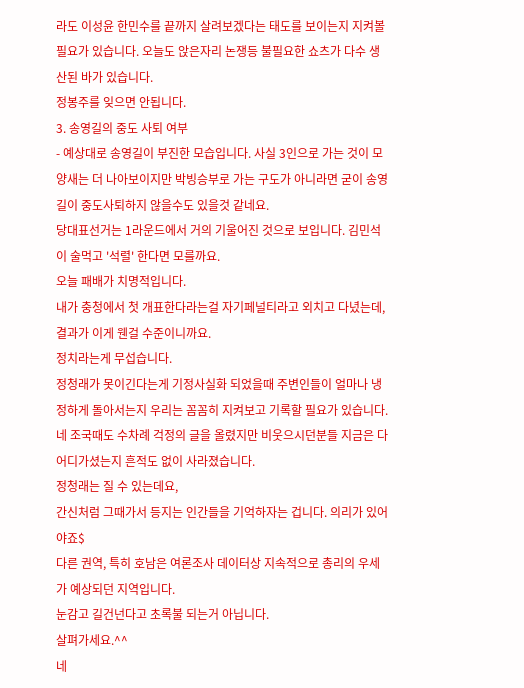라도 이성윤 한민수를 끝까지 살려보겠다는 태도를 보이는지 지켜볼 필요가 있습니다. 오늘도 앉은자리 논쟁등 불필요한 쇼츠가 다수 생산된 바가 있습니다.
정봉주를 잊으면 안됩니다.
3. 송영길의 중도 사퇴 여부
- 예상대로 송영길이 부진한 모습입니다. 사실 3인으로 가는 것이 모양새는 더 나아보이지만 박빙승부로 가는 구도가 아니라면 굳이 송영길이 중도사퇴하지 않을수도 있을것 같네요.
당대표선거는 1라운드에서 거의 기울어진 것으로 보입니다. 김민석이 술먹고 '석렬' 한다면 모를까요.
오늘 패배가 치명적입니다.
내가 충청에서 첫 개표한다라는걸 자기페널티라고 외치고 다녔는데, 결과가 이게 웬걸 수준이니까요.
정치라는게 무섭습니다.
정청래가 못이긴다는게 기정사실화 되었을때 주변인들이 얼마나 냉정하게 돌아서는지 우리는 꼼꼼히 지켜보고 기록할 필요가 있습니다.
네 조국때도 수차례 걱정의 글을 올렸지만 비웃으시던분들 지금은 다 어디가셨는지 흔적도 없이 사라졌습니다.
정청래는 질 수 있는데요,
간신처럼 그때가서 등지는 인간들을 기억하자는 겁니다. 의리가 있어야죠$
다른 권역, 특히 호남은 여론조사 데이터상 지속적으로 총리의 우세가 예상되던 지역입니다.
눈감고 길건넌다고 초록불 되는거 아닙니다.
살펴가세요.^^
네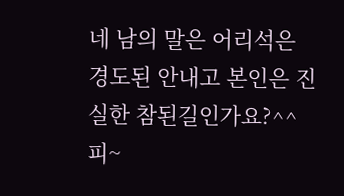네 남의 말은 어리석은 경도된 안내고 본인은 진실한 참된길인가요?^^
피~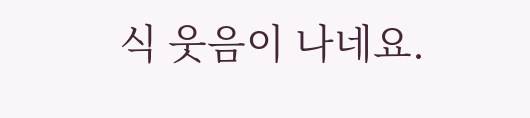식 웃음이 나네요.